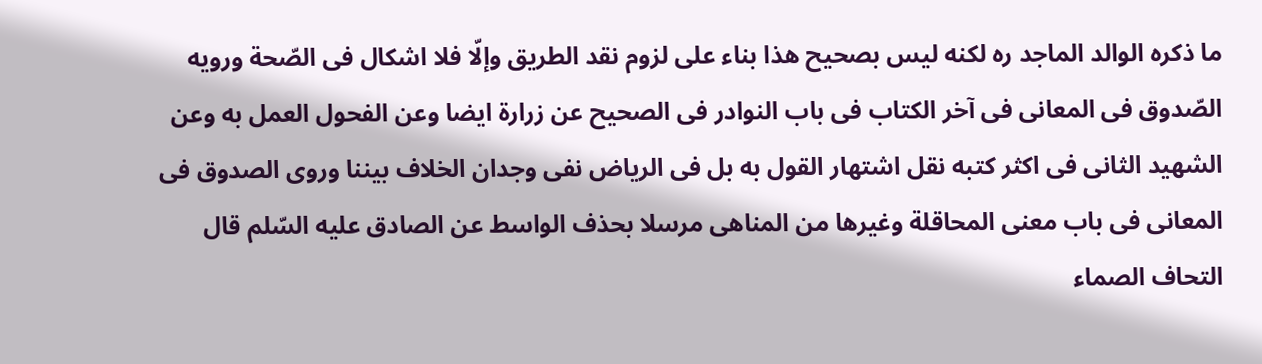ما ذكره الوالد الماجد ره لكنه ليس بصحيح هذا بناء على لزوم نقد الطريق وإلّا فلا اشكال فى الصّحة ورويه الصّدوق فى المعانى فى آخر الكتاب فى باب النوادر فى الصحيح عن زرارة ايضا وعن الفحول العمل به وعن الشهيد الثانى فى اكثر كتبه نقل اشتهار القول به بل فى الرياض نفى وجدان الخلاف بيننا وروى الصدوق فى المعانى فى باب معنى المحاقلة وغيرها من المناهى مرسلا بحذف الواسط عن الصادق عليه السّلم قال التحاف الصماء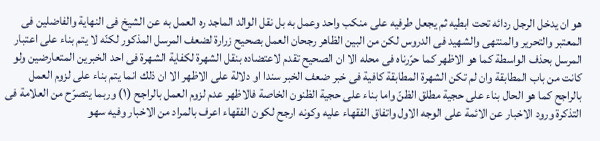هو ان يدخل الرجل ردائه تحت ابطيه ثم يجعل طرفيه على منكب واحد وعمل به بل نقل الوالد الماجد ره العمل به عن الشيخ فى النهاية والفاضلين فى المعتبر والتحرير والمنتهى والشهيد فى الدروس لكن من البين الظاهر رجحان العمل بصحيح زرارة لضعف المرسل المذكور لكنّه لا يتم بناء على اعتبار المرسل بحذف الواسطة كما هو الاظهر كما حرّرناه فى محله الا ان الصحيح تقدم لاعتضاده بنقل الشهرة لكفاية الشهرة فى احد الخبرين المتعارضين ولو كانت من باب المطابقة وان لم تكن الشهرة المطابقة كافية فى خبر ضعف الخبر سندا او دلالة على الاظهر الا ان ذلك انما يتم بناء على لزوم العمل بالراجح كما هو الحال بناء على حجية مطلق الظنّ واما بناء على حجية الظنون الخاصة فالاظهر عدم لزوم العمل بالراجح (١) وربما يتصرّح من العلامة فى التذكرة ورود الاخبار عن الائمة على الوجه الاول واتفاق الفقهاء عليه وكونه ارجح لكون الفقهاء اعرف بالمراد من الاخبار وفيه سهو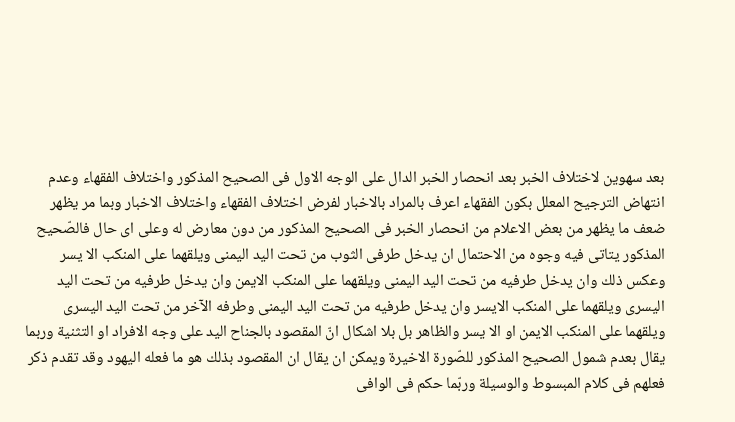بعد سهوين لاختلاف الخبر بعد انحصار الخبر الدال على الوجه الاول فى الصحيح المذكور واختلاف الفقهاء وعدم انتهاض الترجيح المعلل بكون الفقهاء اعرف بالمراد بالاخبار لفرض اختلاف الفقهاء واختلاف الاخبار وبما مر يظهر ضعف ما يظهر من بعض الاعلام من انحصار الخبر فى الصحيح المذكور من دون معارض له وعلى اى حال فالصّحيح المذكور يتاتى فيه وجوه من الاحتمال ان يدخل طرفى الثوب من تحت اليد اليمنى ويلقهما على المنكب الا يسر وعكس ذلك وان يدخل طرفيه من تحت اليد اليمنى ويلقهما على المنكب الايمن وان يدخل طرفيه من تحت اليد اليسرى ويلقهما على المنكب الايسر وان يدخل طرفيه من تحت اليد اليمنى وطرفه الآخر من تحت اليد اليسرى ويلقهما على المنكب الايمن او الا يسر والظاهر بل بلا اشكال انّ المقصود بالجناح اليد على وجه الافراد او التثنية وربما يقال بعدم شمول الصحيح المذكور للصّورة الاخيرة ويمكن ان يقال ان المقصود بذلك هو ما فعله اليهود وقد تقدم ذكر فعلهم فى كلام المبسوط والوسيلة وربّما حكم فى الوافى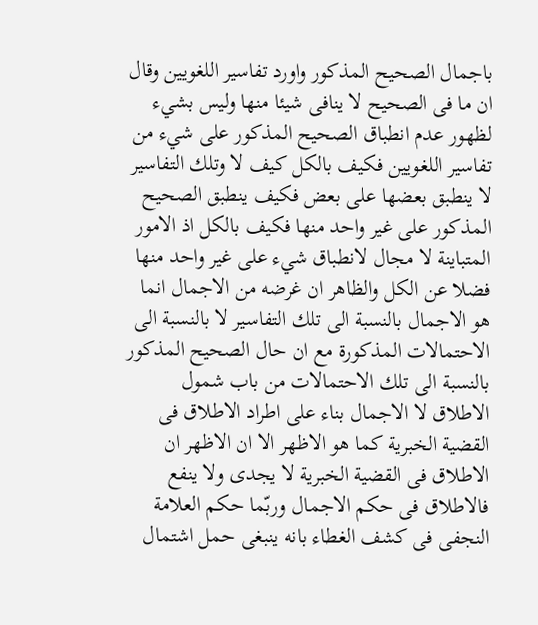باجمال الصحيح المذكور واورد تفاسير اللغويين وقال ان ما فى الصحيح لا ينافى شيئا منها وليس بشيء لظهور عدم انطباق الصحيح المذكور على شيء من تفاسير اللغويين فكيف بالكل كيف لا وتلك التفاسير لا ينطبق بعضها على بعض فكيف ينطبق الصحيح المذكور على غير واحد منها فكيف بالكل اذ الامور المتباينة لا مجال لانطباق شيء على غير واحد منها فضلا عن الكل والظاهر ان غرضه من الاجمال انما هو الاجمال بالنسبة الى تلك التفاسير لا بالنسبة الى الاحتمالات المذكورة مع ان حال الصحيح المذكور بالنسبة الى تلك الاحتمالات من باب شمول الاطلاق لا الاجمال بناء على اطراد الاطلاق فى القضية الخبرية كما هو الاظهر الا ان الاظهر ان الاطلاق فى القضية الخبرية لا يجدى ولا ينفع فالاطلاق فى حكم الاجمال وربّما حكم العلامة النجفى فى كشف الغطاء بانه ينبغى حمل اشتمال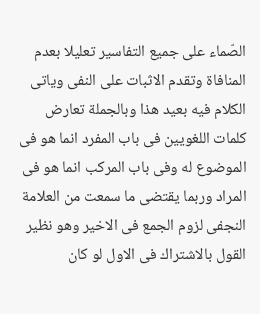الصّماء على جميع التفاسير تعليلا بعدم المنافاة وتقدم الاثبات على النفى وياتى الكلام فيه بعيد هذا وبالجملة تعارض كلمات اللغويين فى باب المفرد انما هو فى الموضوع له وفى باب المركب انما هو فى المراد وربما يقتضى ما سمعت من العلامة النجفى لزوم الجمع فى الاخير وهو نظير القول بالاشتراك فى الاول لو كان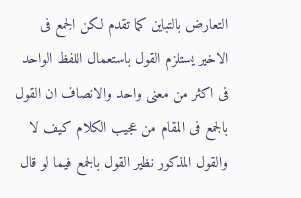التعارض بالتباين كما تقدم لكن الجمع فى الاخير يستلزم القول باستعمال اللفظ الواحد فى اكثر من معنى واحد والانصاف ان القول بالجمع فى المقام من عجيب الكلام كيف لا والقول المذكور نظير القول بالجمع فيما لو قال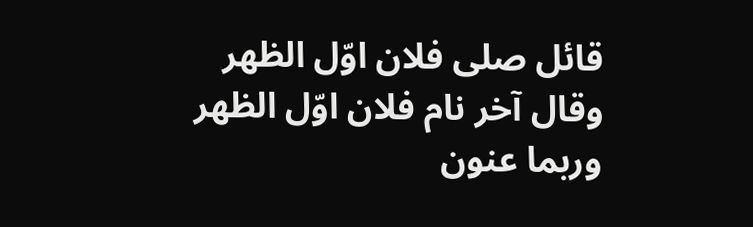قائل صلى فلان اوّل الظهر وقال آخر نام فلان اوّل الظهر وربما عنون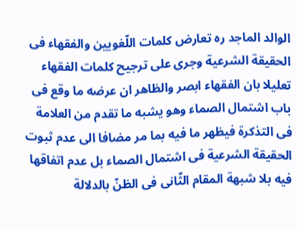الوالد الماجد ره تعارض كلمات اللّغويين والفقهاء فى الحقيقة الشرعية وجرى على ترجيح كلمات الفقهاء تعليلا بان الفقهاء ابصر والظاهر ان عرضه ما وقع فى باب اشتمال الصماء وهو يشبه ما تقدم من العلامة فى التذكرة فيظهر ما فيه بما مر مضافا الى عدم ثبوت الحقيقة الشرعية فى اشتمال الصماء بل عدم اتفاقها فيه بلا شبهة المقام الثّانى فى الظنّ بالدلالة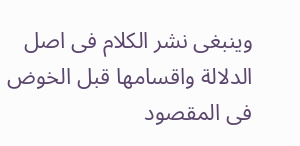وينبغى نشر الكلام فى اصل الدلالة واقسامها قبل الخوض فى المقصود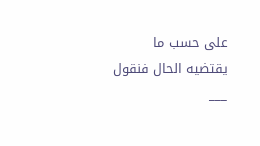على حسب ما يقتضيه الحال فنقول
___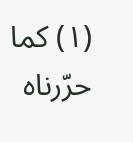(١) كما حرّرناه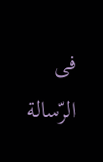فى الرّسالة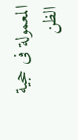المعمولة فى حجية الظن